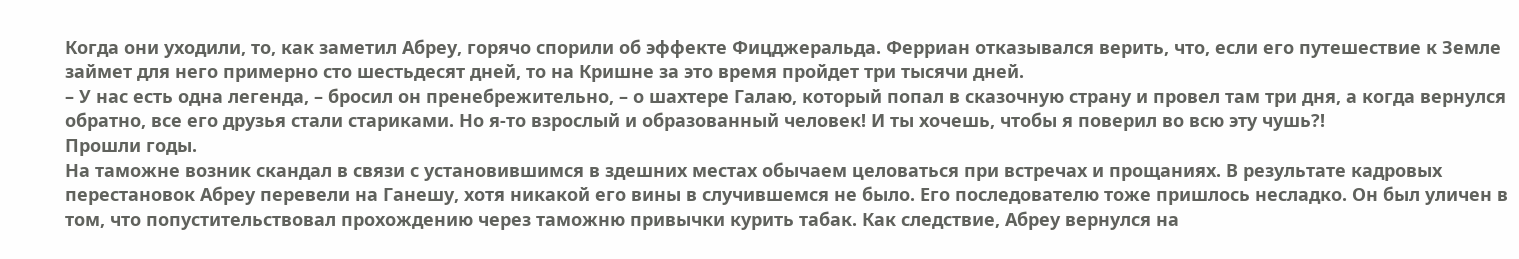Когда они уходили, то, как заметил Абреу, горячо спорили об эффекте Фицджеральда. Ферриан отказывался верить, что, если его путешествие к Земле займет для него примерно сто шестьдесят дней, то на Кришне за это время пройдет три тысячи дней.
– У нас есть одна легенда, – бросил он пренебрежительно, – о шахтере Галаю, который попал в сказочную страну и провел там три дня, а когда вернулся обратно, все его друзья стали стариками. Но я-то взрослый и образованный человек! И ты хочешь, чтобы я поверил во всю эту чушь?!
Прошли годы.
На таможне возник скандал в связи с установившимся в здешних местах обычаем целоваться при встречах и прощаниях. В результате кадровых перестановок Абреу перевели на Ганешу, хотя никакой его вины в случившемся не было. Его последователю тоже пришлось несладко. Он был уличен в том, что попустительствовал прохождению через таможню привычки курить табак. Как следствие, Абреу вернулся на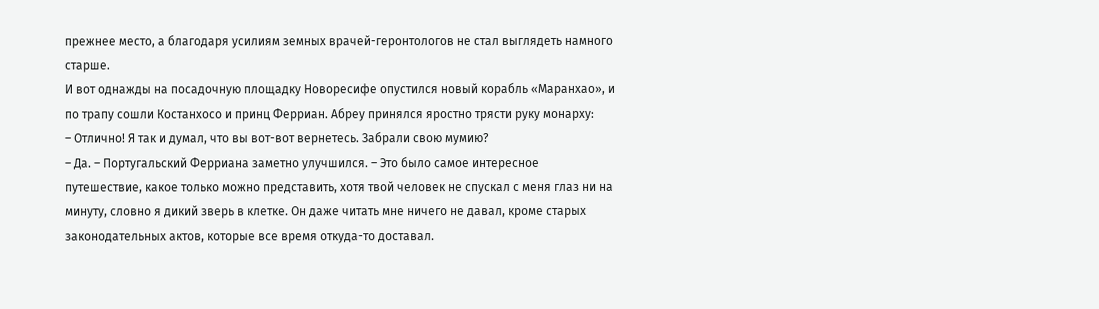прежнее место, а благодаря усилиям земных врачей-геронтологов не стал выглядеть намного старше.
И вот однажды на посадочную площадку Новоресифе опустился новый корабль «Маранхао», и по трапу сошли Костанхосо и принц Ферриан. Абреу принялся яростно трясти руку монарху:
– Отлично! Я так и думал, что вы вот-вот вернетесь. Забрали свою мумию?
– Да. – Португальский Ферриана заметно улучшился. – Это было самое интересное путешествие, какое только можно представить, хотя твой человек не спускал с меня глаз ни на минуту, словно я дикий зверь в клетке. Он даже читать мне ничего не давал, кроме старых законодательных актов, которые все время откуда-то доставал.